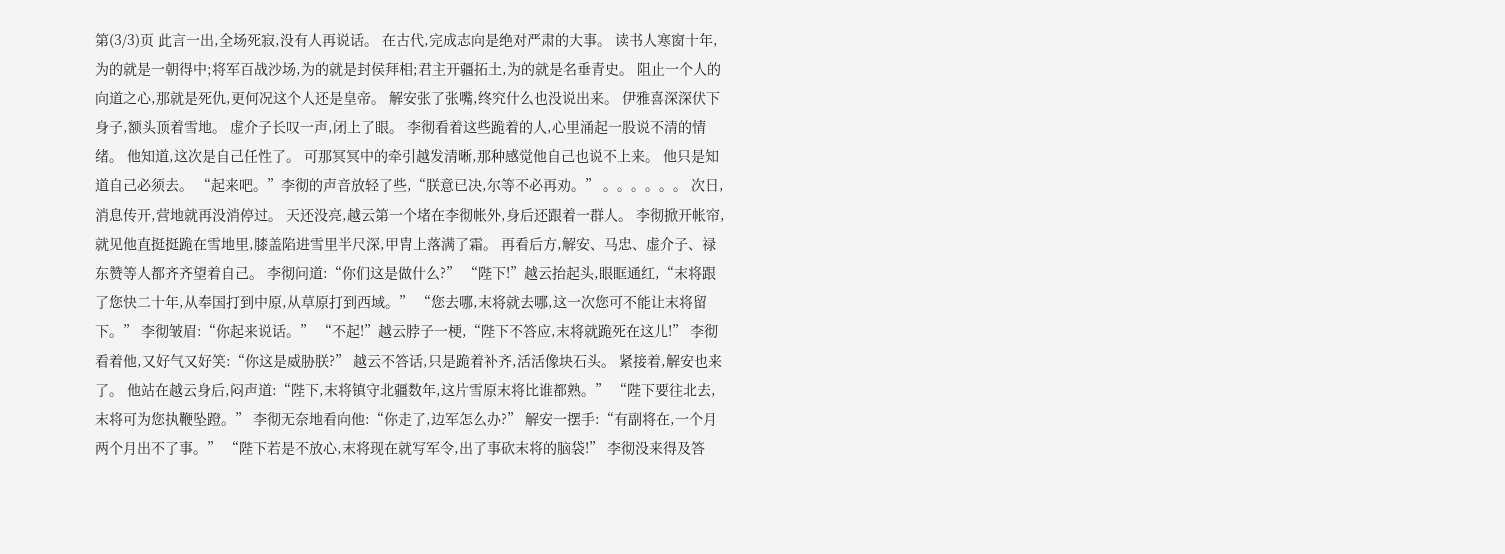第(3/3)页 此言一出,全场死寂,没有人再说话。 在古代,完成志向是绝对严肃的大事。 读书人寒窗十年,为的就是一朝得中;将军百战沙场,为的就是封侯拜相;君主开疆拓土,为的就是名垂青史。 阻止一个人的向道之心,那就是死仇,更何况这个人还是皇帝。 解安张了张嘴,终究什么也没说出来。 伊雅喜深深伏下身子,额头顶着雪地。 虚介子长叹一声,闭上了眼。 李彻看着这些跪着的人,心里涌起一股说不清的情绪。 他知道,这次是自己任性了。 可那冥冥中的牵引越发清晰,那种感觉他自己也说不上来。 他只是知道自己必须去。 “起来吧。”李彻的声音放轻了些,“朕意已决,尔等不必再劝。” 。。。。。。 次日,消息传开,营地就再没消停过。 天还没亮,越云第一个堵在李彻帐外,身后还跟着一群人。 李彻掀开帐帘,就见他直挺挺跪在雪地里,膝盖陷进雪里半尺深,甲胄上落满了霜。 再看后方,解安、马忠、虚介子、禄东赞等人都齐齐望着自己。 李彻问道:“你们这是做什么?” “陛下!”越云抬起头,眼眶通红,“末将跟了您快二十年,从奉国打到中原,从草原打到西域。” “您去哪,末将就去哪,这一次您可不能让末将留下。” 李彻皱眉:“你起来说话。” “不起!”越云脖子一梗,“陛下不答应,末将就跪死在这儿!” 李彻看着他,又好气又好笑:“你这是威胁朕?” 越云不答话,只是跪着补齐,活活像块石头。 紧接着,解安也来了。 他站在越云身后,闷声道:“陛下,末将镇守北疆数年,这片雪原末将比谁都熟。” “陛下要往北去,末将可为您执鞭坠蹬。” 李彻无奈地看向他:“你走了,边军怎么办?” 解安一摆手:“有副将在,一个月两个月出不了事。” “陛下若是不放心,末将现在就写军令,出了事砍末将的脑袋!” 李彻没来得及答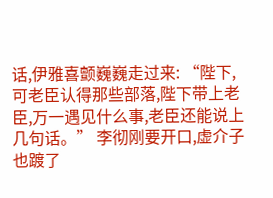话,伊雅喜颤巍巍走过来: “陛下,可老臣认得那些部落,陛下带上老臣,万一遇见什么事,老臣还能说上几句话。” 李彻刚要开口,虚介子也踱了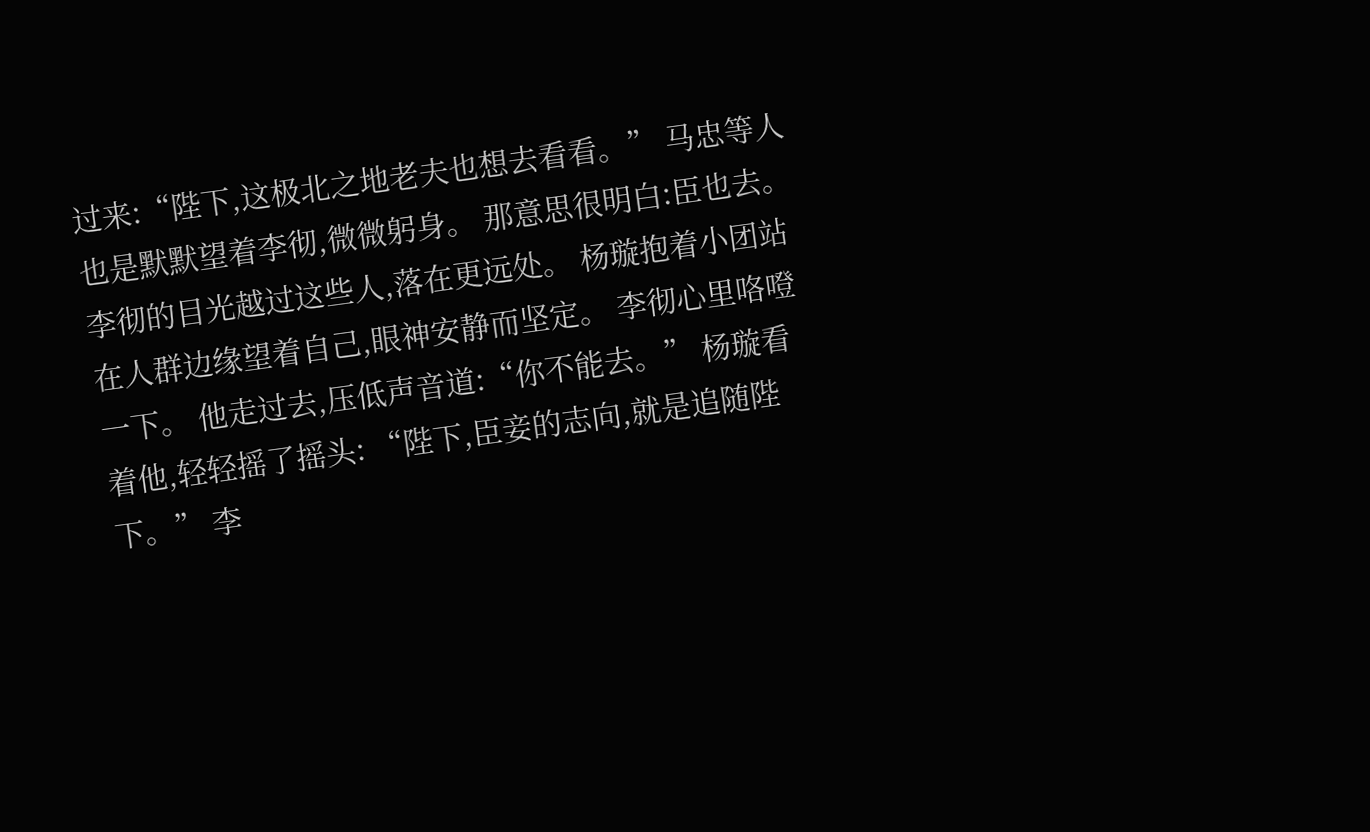过来:“陛下,这极北之地老夫也想去看看。” 马忠等人也是默默望着李彻,微微躬身。 那意思很明白:臣也去。 李彻的目光越过这些人,落在更远处。 杨璇抱着小团站在人群边缘望着自己,眼神安静而坚定。 李彻心里咯噔一下。 他走过去,压低声音道:“你不能去。” 杨璇看着他,轻轻摇了摇头: “陛下,臣妾的志向,就是追随陛下。” 李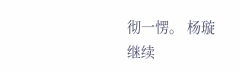彻一愣。 杨璇继续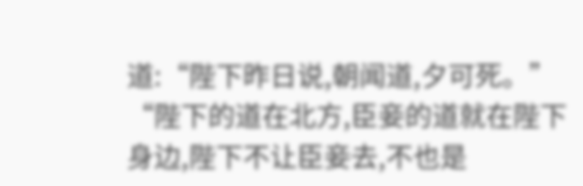道:“陛下昨日说,朝闻道,夕可死。” “陛下的道在北方,臣妾的道就在陛下身边,陛下不让臣妾去,不也是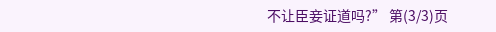不让臣妾证道吗?” 第(3/3)页